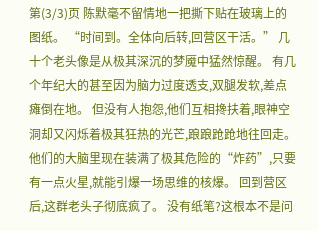第(3/3)页 陈默毫不留情地一把撕下贴在玻璃上的图纸。 “时间到。全体向后转,回营区干活。” 几十个老头像是从极其深沉的梦魇中猛然惊醒。 有几个年纪大的甚至因为脑力过度透支,双腿发软,差点瘫倒在地。 但没有人抱怨,他们互相搀扶着,眼神空洞却又闪烁着极其狂热的光芒,踉踉跄跄地往回走。 他们的大脑里现在装满了极其危险的“炸药”,只要有一点火星,就能引爆一场思维的核爆。 回到营区后,这群老头子彻底疯了。 没有纸笔?这根本不是问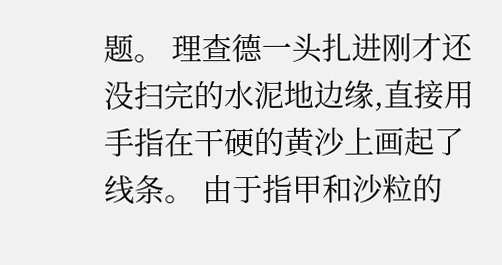题。 理查德一头扎进刚才还没扫完的水泥地边缘,直接用手指在干硬的黄沙上画起了线条。 由于指甲和沙粒的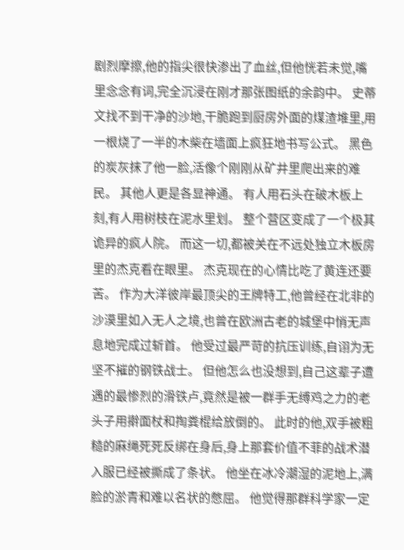剧烈摩擦,他的指尖很快渗出了血丝,但他恍若未觉,嘴里念念有词,完全沉浸在刚才那张图纸的余韵中。 史蒂文找不到干净的沙地,干脆跑到厨房外面的煤渣堆里,用一根烧了一半的木柴在墙面上疯狂地书写公式。 黑色的炭灰抹了他一脸,活像个刚刚从矿井里爬出来的难民。 其他人更是各显神通。 有人用石头在破木板上刻,有人用树枝在泥水里划。 整个营区变成了一个极其诡异的疯人院。 而这一切,都被关在不远处独立木板房里的杰克看在眼里。 杰克现在的心情比吃了黄连还要苦。 作为大洋彼岸最顶尖的王牌特工,他曾经在北非的沙漠里如入无人之境,也曾在欧洲古老的城堡中悄无声息地完成过斩首。 他受过最严苛的抗压训练,自诩为无坚不摧的钢铁战士。 但他怎么也没想到,自己这辈子遭遇的最惨烈的滑铁卢,竟然是被一群手无缚鸡之力的老头子用擀面杖和掏粪棍给放倒的。 此时的他,双手被粗糙的麻绳死死反绑在身后,身上那套价值不菲的战术潜入服已经被撕成了条状。 他坐在冰冷潮湿的泥地上,满脸的淤青和难以名状的憋屈。 他觉得那群科学家一定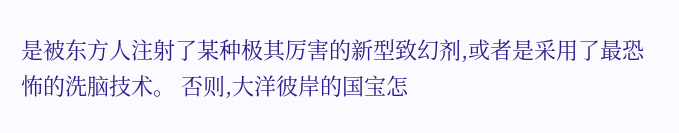是被东方人注射了某种极其厉害的新型致幻剂,或者是采用了最恐怖的洗脑技术。 否则,大洋彼岸的国宝怎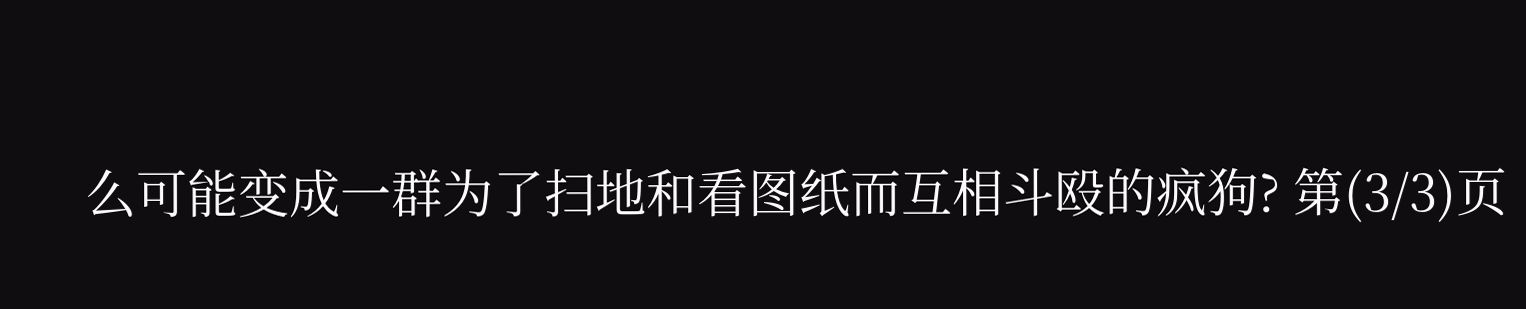么可能变成一群为了扫地和看图纸而互相斗殴的疯狗? 第(3/3)页